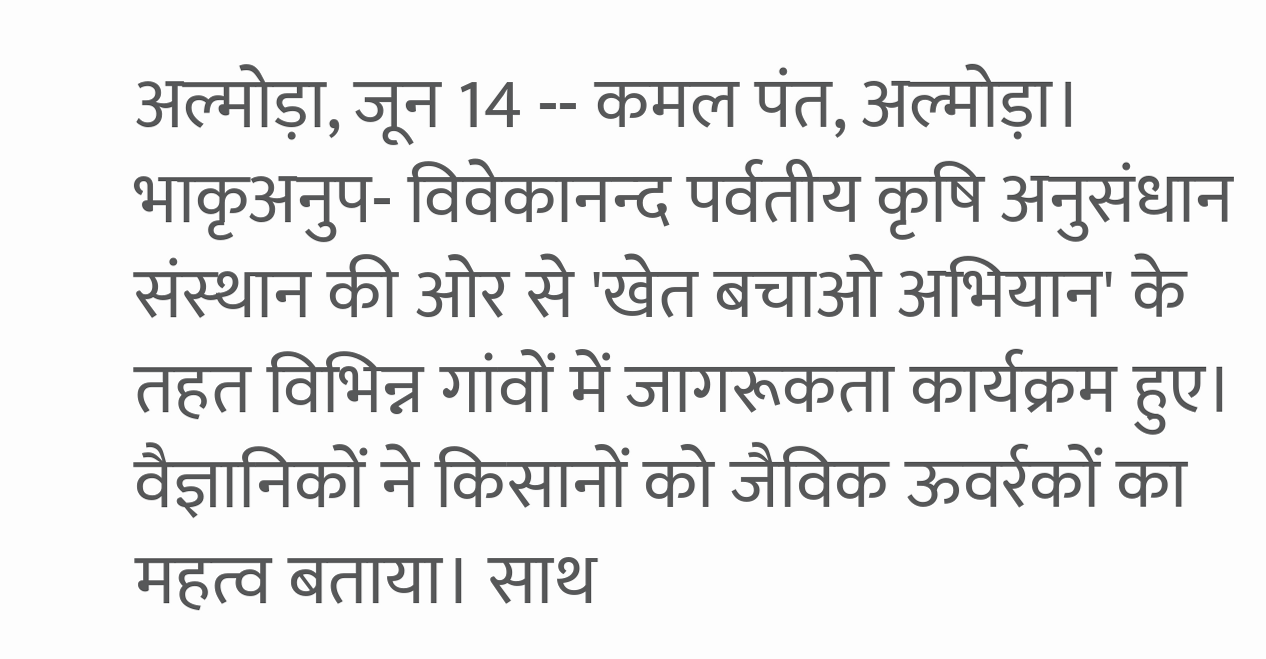अल्मोड़ा, जून 14 -- कमल पंत, अल्मोड़ा। भाकृअनुप- विवेकानन्‍द पर्वतीय कृषि अनुसंधान संस्‍थान की ओर से 'खेत बचाओ अभियान' के तहत विभिन्न गांवों में जागरूकता कार्यक्रम हुए। वैज्ञानिकों ने किसानों को जैविक ऊवर्रकों का महत्व बताया। साथ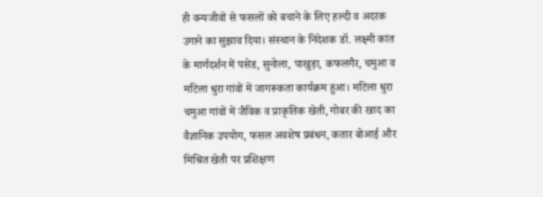ही वन्यजीवों से फसलों को बचाने के लिए हल्दी व अदरक उगाने का सुझाव दिया। संस्थान के निदेशक डॉ. लक्ष्मी कांत के मार्गदर्शन में पसेड, सुनोला, पाखुड़ा, कफलगैर, चमुआ व मटिला धुरा गांवों में जागरूकता कार्यक्रम हुआ। मटिला धुरा चमुआ गांवों में जैविक व प्राकृतिक खेती, गोबर की खाद का वैज्ञानिक उपयोग, फसल अवशेष प्रबंधन, कतार बोआई और मिश्रित खेती पर प्रशिक्षण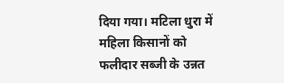दिया गया। मटिला धुरा में महिला किसानों को फलीदार सब्जी के उन्नत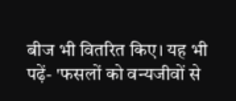बीज भी वितरित किए। यह भी पढ़ें- 'फसलों को वन्यजीवों से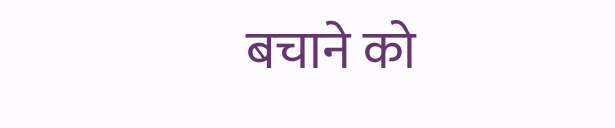बचाने को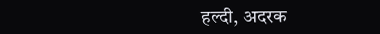हल्दी, अदरक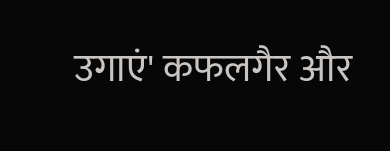उगाएं' कफलगैर और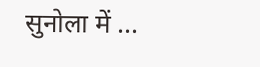सुनोला में ...